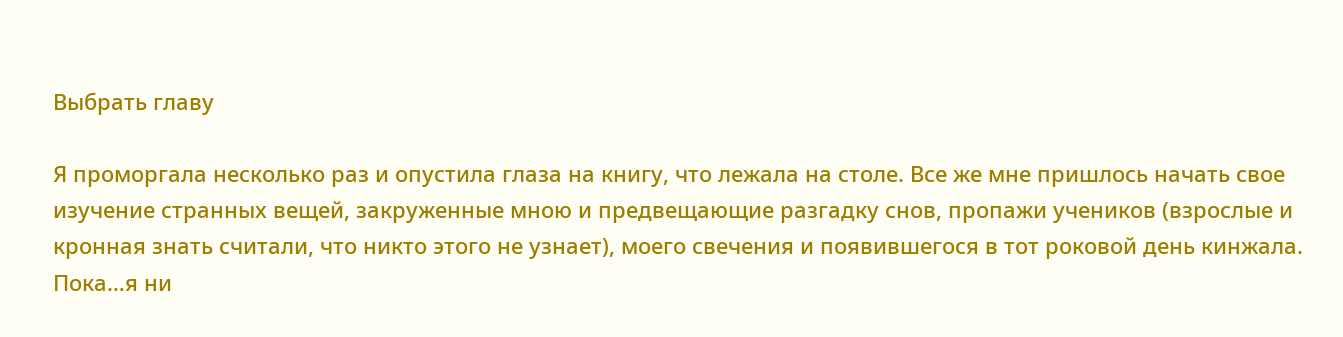Выбрать главу

Я проморгала несколько раз и опустила глаза на книгу, что лежала на столе. Все же мне пришлось начать свое изучение странных вещей, закруженные мною и предвещающие разгадку снов, пропажи учеников (взрослые и кронная знать считали, что никто этого не узнает), моего свечения и появившегося в тот роковой день кинжала. Пока…я ни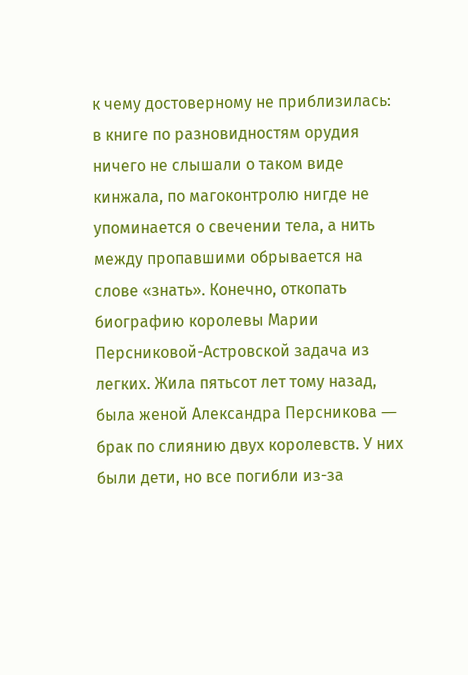к чему достоверному не приблизилась: в книге по разновидностям орудия ничего не слышали о таком виде кинжала, по магоконтролю нигде не упоминается о свечении тела, а нить между пропавшими обрывается на слове «знать». Конечно, откопать биографию королевы Марии Персниковой-Астровской задача из легких. Жила пятьсот лет тому назад, была женой Александра Персникова ― брак по слиянию двух королевств. У них были дети, но все погибли из-за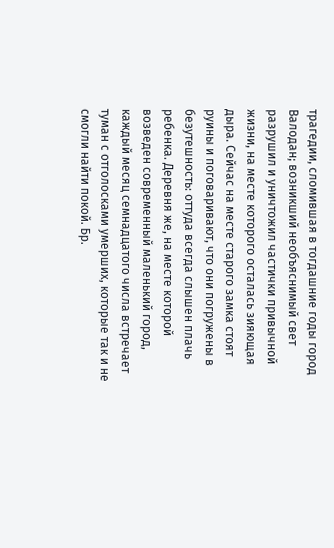трагедии, сломившая в тогдашние годы город Валодан; возникший необъяснимый свет разрушил и уничтожил частички привычной жизни, на месте которого осталась зияющая дыра. Сейчас на месте старого замка стоят руины и поговаривают, что они погружены в безутешность: оттуда всегда слышен плачь ребенка. Деревня же, на месте которой возведен современный маленький город, каждый месяц семнадцатого числа встречает туман с отголосками умерших, которые так и не смогли найти покой. Бр.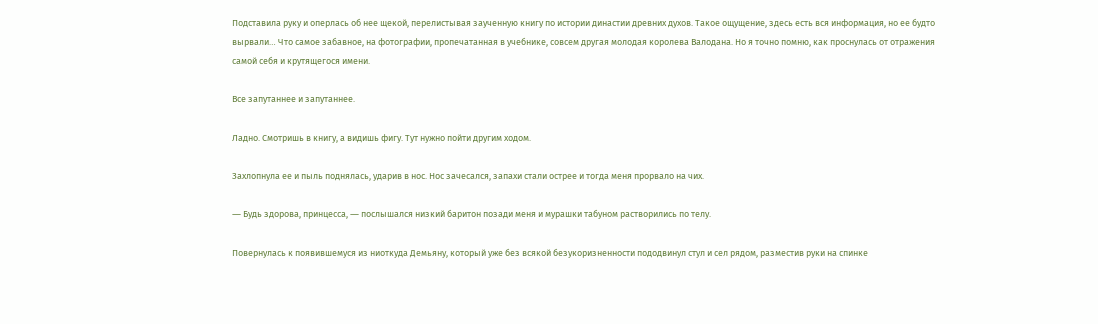Подставила руку и оперлась об нее щекой, перелистывая заученную книгу по истории династии древних духов. Такое ощущение, здесь есть вся информация, но ее будто вырвали… Что самое забавное, на фотографии, пропечатанная в учебнике, совсем другая молодая королева Валодана. Но я точно помню, как проснулась от отражения самой себя и крутящегося имени.

Все запутаннее и запутаннее.

Ладно. Смотришь в книгу, а видишь фигу. Тут нужно пойти другим ходом.

Захлопнула ее и пыль поднялась, ударив в нос. Нос зачесался, запахи стали острее и тогда меня прорвало на чих.

― Будь здорова, принцесса, ― послышался низкий баритон позади меня и мурашки табуном растворились по телу.

Повернулась к появившемуся из ниоткуда Демьяну, который уже без всякой безукоризненности пододвинул стул и сел рядом, разместив руки на спинке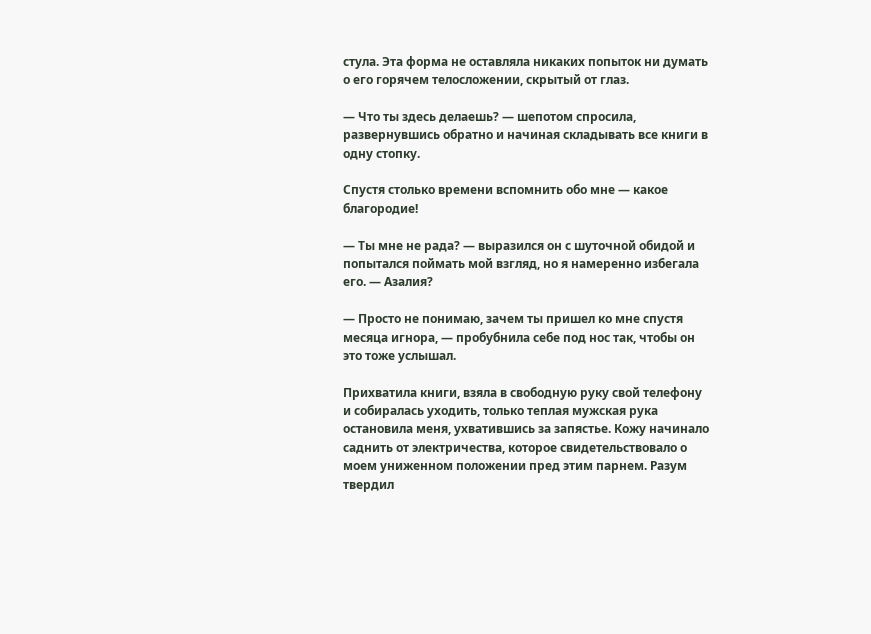стула. Эта форма не оставляла никаких попыток ни думать о его горячем телосложении, скрытый от глаз.

― Что ты здесь делаешь? ― шепотом спросила, развернувшись обратно и начиная складывать все книги в одну стопку.

Спустя столько времени вспомнить обо мне ― какое благородие!

― Ты мне не рада? ― выразился он с шуточной обидой и попытался поймать мой взгляд, но я намеренно избегала его. ― Азалия?

― Просто не понимаю, зачем ты пришел ко мне спустя месяца игнора, ― пробубнила себе под нос так, чтобы он это тоже услышал.

Прихватила книги, взяла в свободную руку свой телефону и собиралась уходить, только теплая мужская рука остановила меня, ухватившись за запястье. Кожу начинало саднить от электричества, которое свидетельствовало о моем униженном положении пред этим парнем. Разум твердил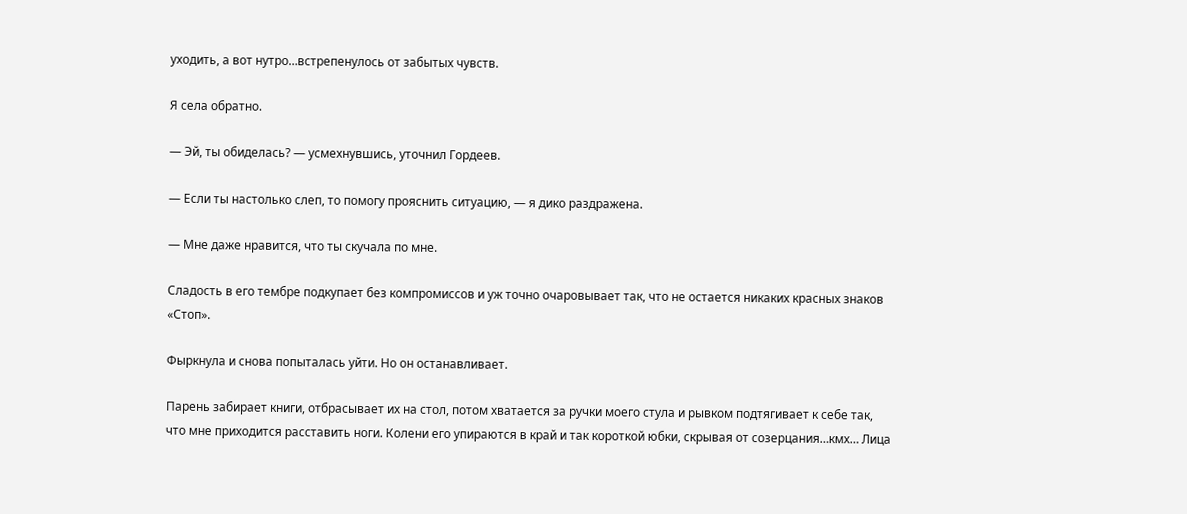уходить, а вот нутро…встрепенулось от забытых чувств.

Я села обратно.

― Эй, ты обиделась? ― усмехнувшись, уточнил Гордеев.

― Если ты настолько слеп, то помогу прояснить ситуацию, ― я дико раздражена.

― Мне даже нравится, что ты скучала по мне.

Сладость в его тембре подкупает без компромиссов и уж точно очаровывает так, что не остается никаких красных знаков «Стоп».

Фыркнула и снова попыталась уйти. Но он останавливает.

Парень забирает книги, отбрасывает их на стол, потом хватается за ручки моего стула и рывком подтягивает к себе так, что мне приходится расставить ноги. Колени его упираются в край и так короткой юбки, скрывая от созерцания…кмх… Лица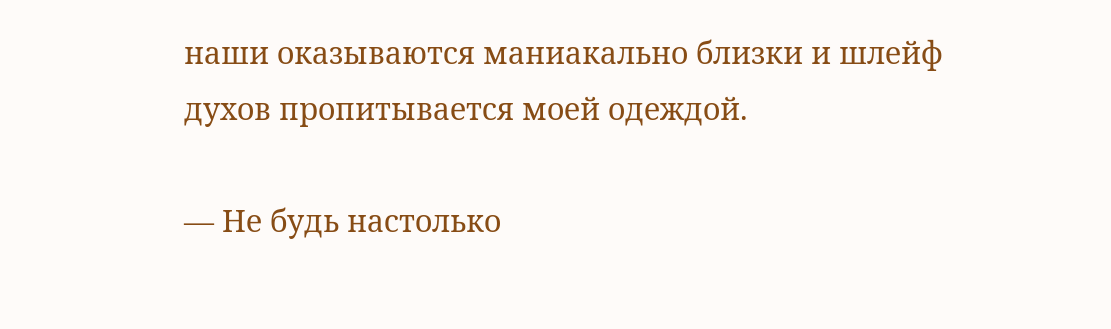наши оказываются маниакально близки и шлейф духов пропитывается моей одеждой.

― Не будь настолько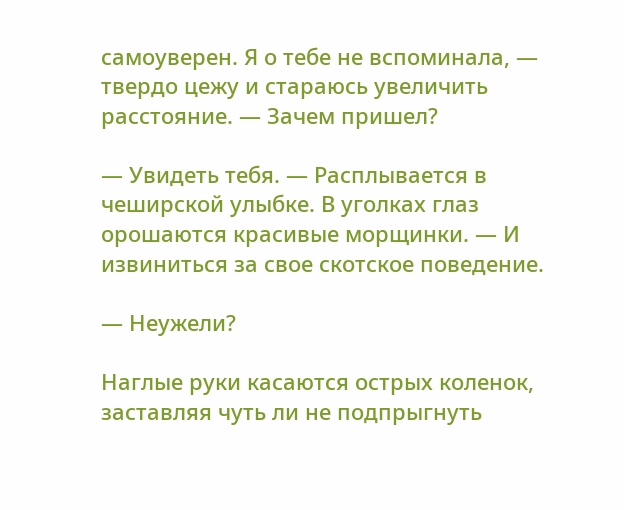самоуверен. Я о тебе не вспоминала, ― твердо цежу и стараюсь увеличить расстояние. ― Зачем пришел?

― Увидеть тебя. ― Расплывается в чеширской улыбке. В уголках глаз орошаются красивые морщинки. ― И извиниться за свое скотское поведение.

― Неужели?

Наглые руки касаются острых коленок, заставляя чуть ли не подпрыгнуть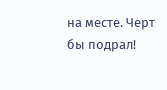на месте. Черт бы подрал!